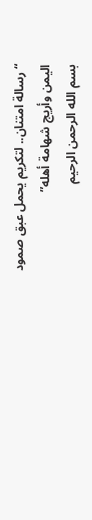“رسالة امتنان.. لتكريم يحمل عبق صمود اليمن وأريج شهامة أهله”
بسم الله الرحمن الرحيم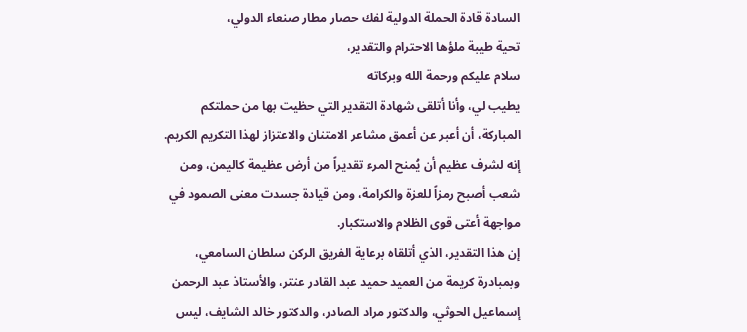السادة قادة الحملة الدولية لفك حصار مطار صنعاء الدولي،
تحية طيبة ملؤها الاحترام والتقدير،
سلام عليكم ورحمة الله وبركاته
يطيب لي، وأنا أتلقى شهادة التقدير التي حظيت بها من حملتكم المباركة، أن أعبر عن أعمق مشاعر الامتنان والاعتزاز لهذا التكريم الكريم. إنه لشرف عظيم أن يُمنح المرء تقديراً من أرض عظيمة كاليمن، ومن شعب أصبح رمزاً للعزة والكرامة، ومن قيادة جسدت معنى الصمود في مواجهة أعتى قوى الظلام والاستكبار.
إن هذا التقدير، الذي أتلقاه برعاية الفريق الركن سلطان السامعي، وبمبادرة كريمة من العميد حميد عبد القادر عنتر، والأستاذ عبد الرحمن إسماعيل الحوثي، والدكتور مراد الصادر، والدكتور خالد الشايف، ليس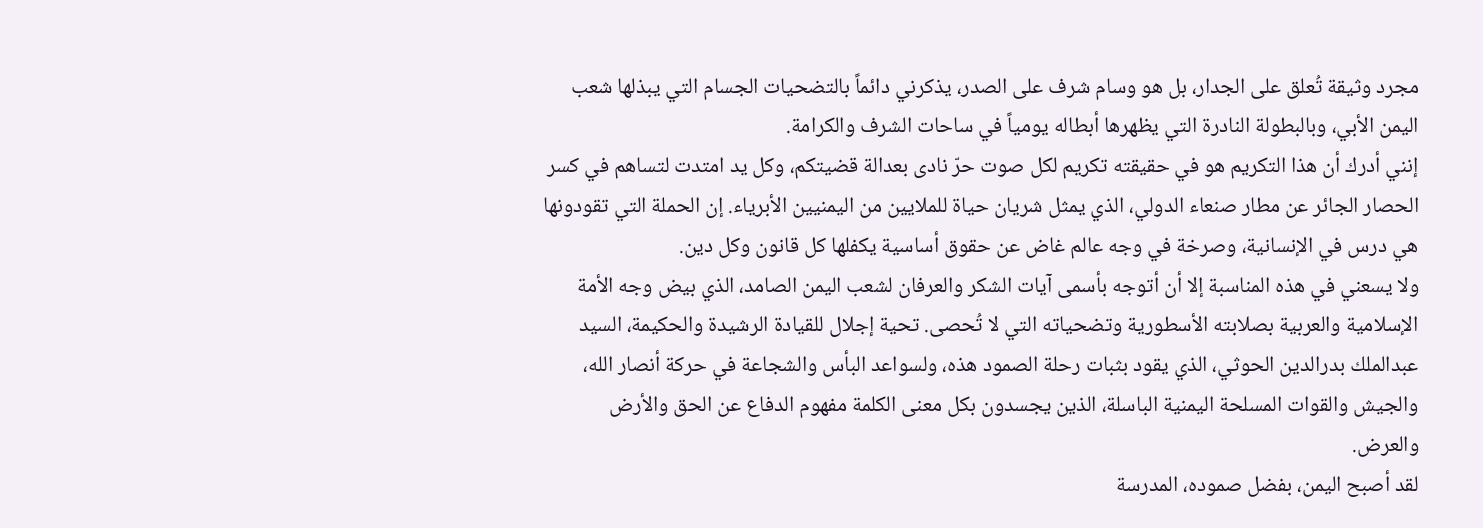مجرد وثيقة تُعلق على الجدار، بل هو وسام شرف على الصدر، يذكرني دائماً بالتضحيات الجسام التي يبذلها شعب اليمن الأبي، وبالبطولة النادرة التي يظهرها أبطاله يومياً في ساحات الشرف والكرامة.
إنني أدرك أن هذا التكريم هو في حقيقته تكريم لكل صوت حرّ نادى بعدالة قضيتكم، وكل يد امتدت لتساهم في كسر الحصار الجائر عن مطار صنعاء الدولي، الذي يمثل شريان حياة للملايين من اليمنيين الأبرياء. إن الحملة التي تقودونها هي درس في الإنسانية، وصرخة في وجه عالم غاض عن حقوق أساسية يكفلها كل قانون وكل دين.
ولا يسعني في هذه المناسبة إلا أن أتوجه بأسمى آيات الشكر والعرفان لشعب اليمن الصامد، الذي بيض وجه الأمة الإسلامية والعربية بصلابته الأسطورية وتضحياته التي لا تُحصى. تحية إجلال للقيادة الرشيدة والحكيمة، السيد عبدالملك بدرالدين الحوثي، الذي يقود بثبات رحلة الصمود هذه، ولسواعد البأس والشجاعة في حركة أنصار الله، والجيش والقوات المسلحة اليمنية الباسلة، الذين يجسدون بكل معنى الكلمة مفهوم الدفاع عن الحق والأرض والعرض.
لقد أصبح اليمن، بفضل صموده، المدرسة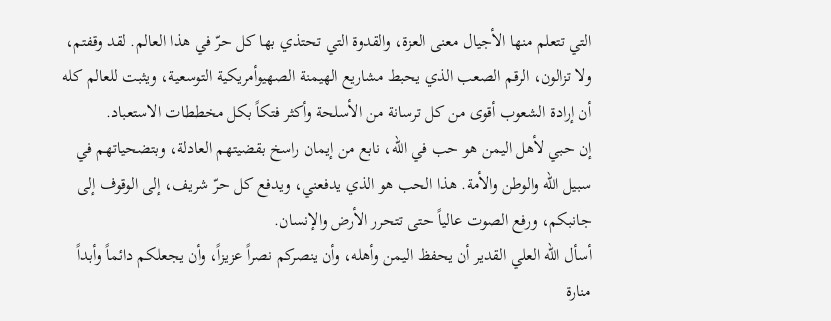التي تتعلم منها الأجيال معنى العزة، والقدوة التي تحتذي بها كل حرّ في هذا العالم. لقد وقفتم، ولا تزالون، الرقم الصعب الذي يحبط مشاريع الهيمنة الصهيوأمريكية التوسعية، ويثبت للعالم كله أن إرادة الشعوب أقوى من كل ترسانة من الأسلحة وأكثر فتكاً بكل مخططات الاستعباد.
إن حبي لأهل اليمن هو حب في الله، نابع من إيمان راسخ بقضيتهم العادلة، وبتضحياتهم في سبيل الله والوطن والأمة. هذا الحب هو الذي يدفعني، ويدفع كل حرّ شريف، إلى الوقوف إلى جانبكم، ورفع الصوت عالياً حتى تتحرر الأرض والإنسان.
أسأل الله العلي القدير أن يحفظ اليمن وأهله، وأن ينصركم نصراً عزيزاً، وأن يجعلكم دائماً وأبداً منارة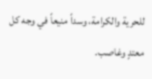للحرية والكرامة، وسداً منيعاً في وجه كل معتدٍ وغاصب.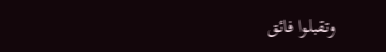وتقبلوا فائق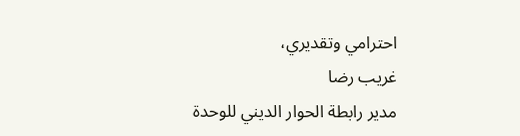احترامي وتقديري،
غريب رضا
مدير رابطة الحوار الديني للوحدة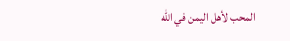المحب لأهل اليمن في الله